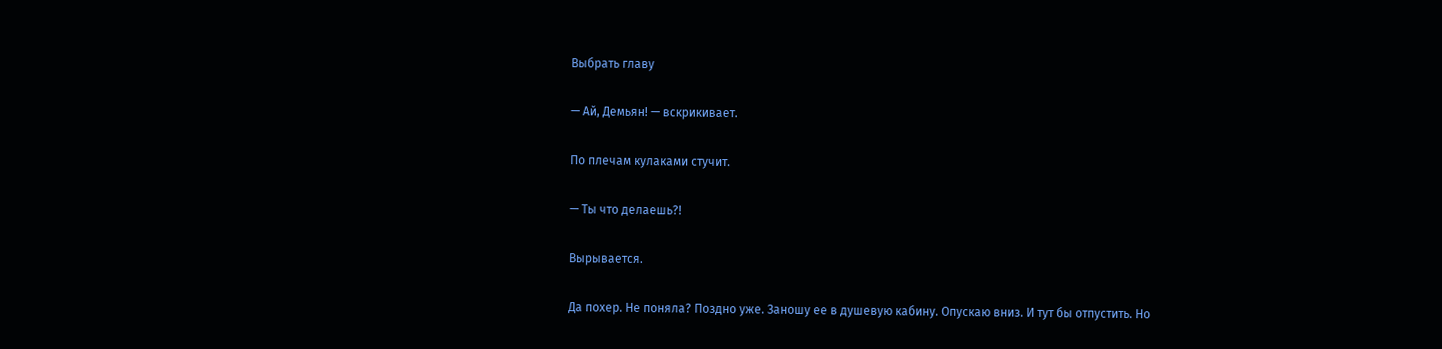Выбрать главу

— Ай, Демьян! — вскрикивает.

По плечам кулаками стучит.

— Ты что делаешь?!

Вырывается.

Да похер. Не поняла? Поздно уже. Заношу ее в душевую кабину. Опускаю вниз. И тут бы отпустить. Но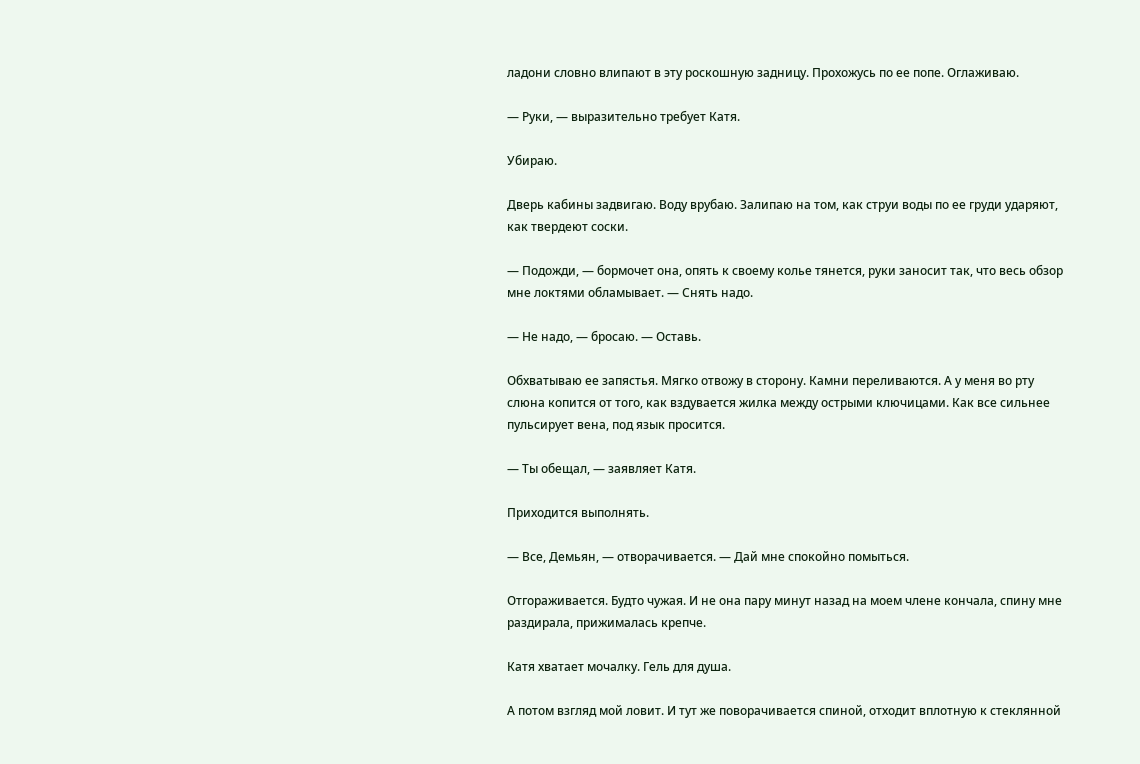ладони словно влипают в эту роскошную задницу. Прохожусь по ее попе. Оглаживаю.

— Руки, — выразительно требует Катя.

Убираю.

Дверь кабины задвигаю. Воду врубаю. Залипаю на том, как струи воды по ее груди ударяют, как твердеют соски.

— Подожди, — бормочет она, опять к своему колье тянется, руки заносит так, что весь обзор мне локтями обламывает. — Снять надо.

— Не надо, — бросаю. — Оставь.

Обхватываю ее запястья. Мягко отвожу в сторону. Камни переливаются. А у меня во рту слюна копится от того, как вздувается жилка между острыми ключицами. Как все сильнее пульсирует вена, под язык просится.

— Ты обещал, — заявляет Катя.

Приходится выполнять.

— Все, Демьян, — отворачивается. — Дай мне спокойно помыться.

Отгораживается. Будто чужая. И не она пару минут назад на моем члене кончала, спину мне раздирала, прижималась крепче.

Катя хватает мочалку. Гель для душа.

А потом взгляд мой ловит. И тут же поворачивается спиной, отходит вплотную к стеклянной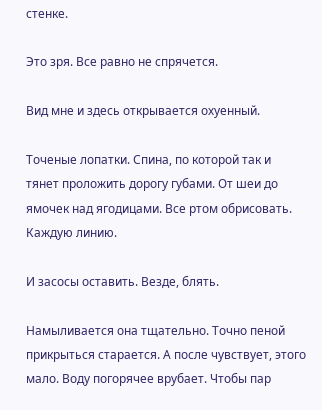стенке.

Это зря. Все равно не спрячется.

Вид мне и здесь открывается охуенный.

Точеные лопатки. Спина, по которой так и тянет проложить дорогу губами. От шеи до ямочек над ягодицами. Все ртом обрисовать. Каждую линию.

И засосы оставить. Везде, блять.

Намыливается она тщательно. Точно пеной прикрыться старается. А после чувствует, этого мало. Воду погорячее врубает. Чтобы пар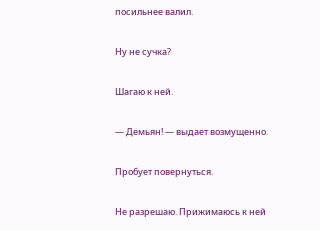посильнее валил.

Ну не сучка?

Шагаю к ней.

— Демьян! — выдает возмущенно.

Пробует повернуться.

Не разрешаю. Прижимаюсь к ней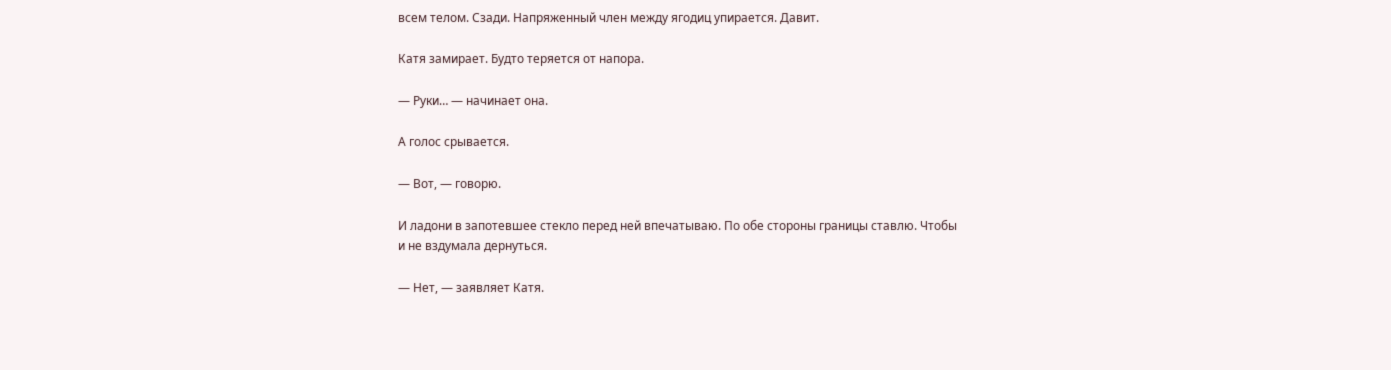всем телом. Сзади. Напряженный член между ягодиц упирается. Давит.

Катя замирает. Будто теряется от напора.

— Руки… — начинает она.

А голос срывается.

— Вот, — говорю.

И ладони в запотевшее стекло перед ней впечатываю. По обе стороны границы ставлю. Чтобы и не вздумала дернуться.

— Нет, — заявляет Катя.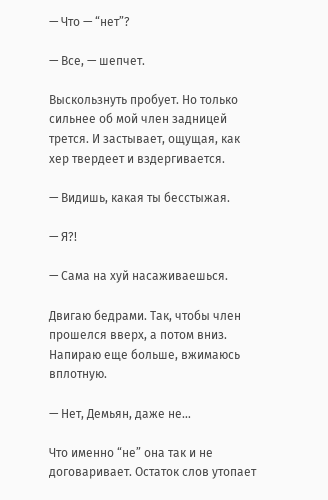— Что — “нет”?

— Все, — шепчет.

Выскользнуть пробует. Но только сильнее об мой член задницей трется. И застывает, ощущая, как хер твердеет и вздергивается.

— Видишь, какая ты бесстыжая.

— Я?!

— Сама на хуй насаживаешься.

Двигаю бедрами. Так, чтобы член прошелся вверх, а потом вниз. Напираю еще больше, вжимаюсь вплотную.

— Нет, Демьян, даже не…

Что именно “не” она так и не договаривает. Остаток слов утопает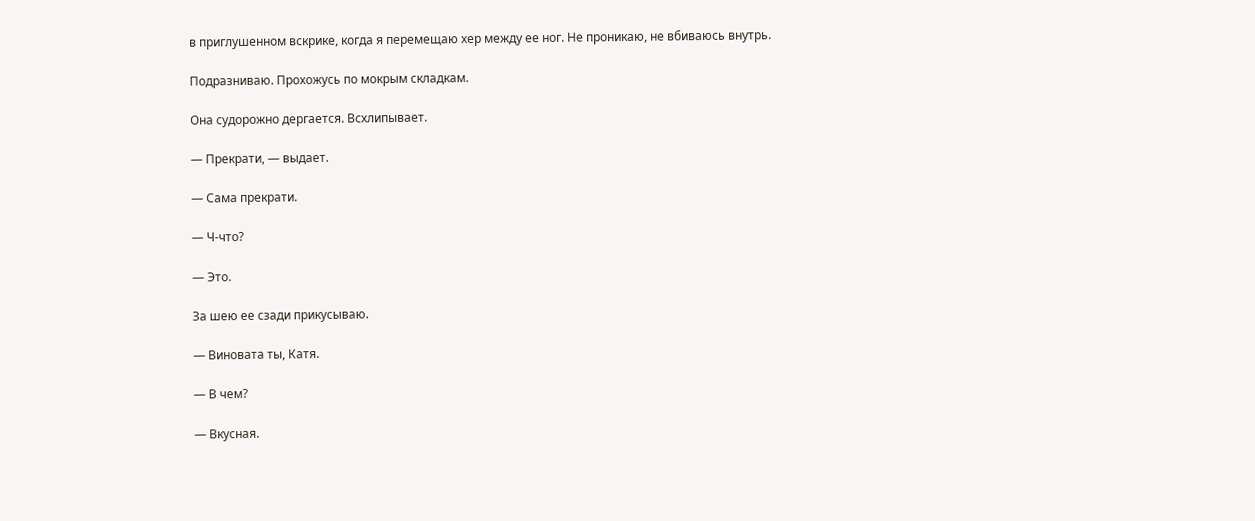в приглушенном вскрике, когда я перемещаю хер между ее ног. Не проникаю, не вбиваюсь внутрь.

Подразниваю. Прохожусь по мокрым складкам.

Она судорожно дергается. Всхлипывает.

— Прекрати, — выдает.

— Сама прекрати.

— Ч-что?

— Это.

За шею ее сзади прикусываю.

— Виновата ты, Катя.

— В чем?

— Вкусная.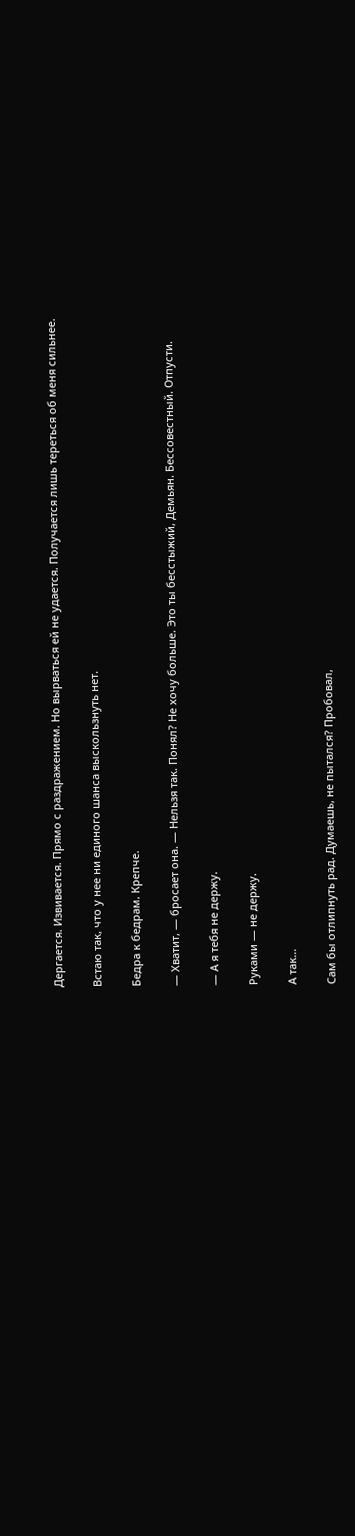Дергается. Извивается. Прямо с раздражением. Но вырваться ей не удается. Получается лишь тереться об меня сильнее.

Встаю так, что у нее ни единого шанса выскользнуть нет.

Бедра к бедрам. Крепче.

— Хватит, — бросает она. — Нельзя так. Понял? Не хочу больше. Это ты бесстыжий, Демьян. Бессовестный. Отпусти.

— А я тебя не держу.

Руками — не держу.

А так…

Сам бы отлипнуть рад. Думаешь, не пытался? Пробовал,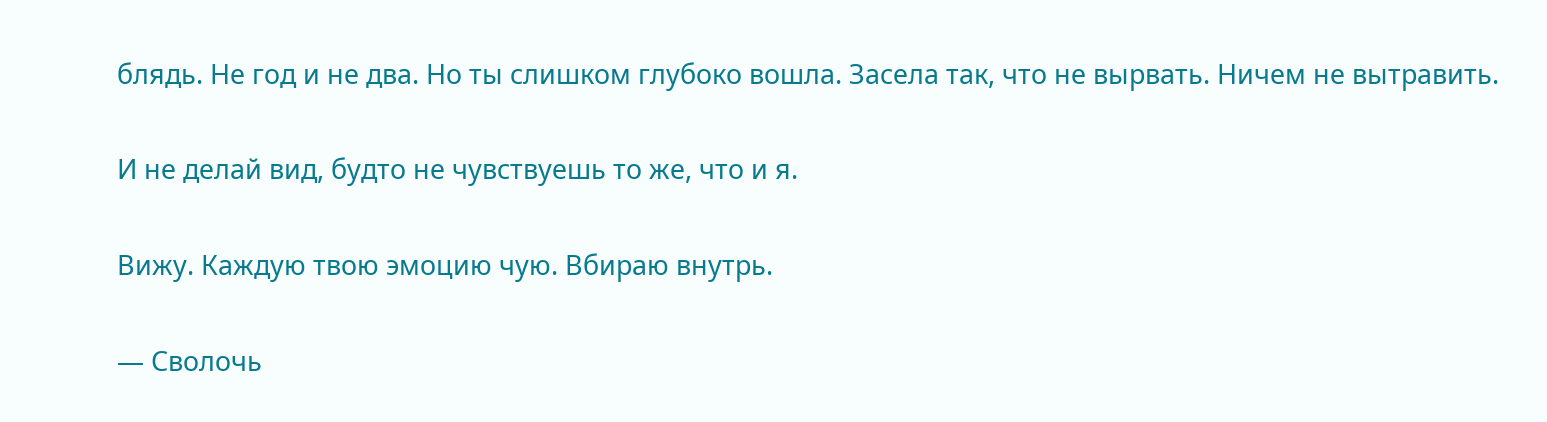блядь. Не год и не два. Но ты слишком глубоко вошла. Засела так, что не вырвать. Ничем не вытравить.

И не делай вид, будто не чувствуешь то же, что и я.

Вижу. Каждую твою эмоцию чую. Вбираю внутрь.

— Сволочь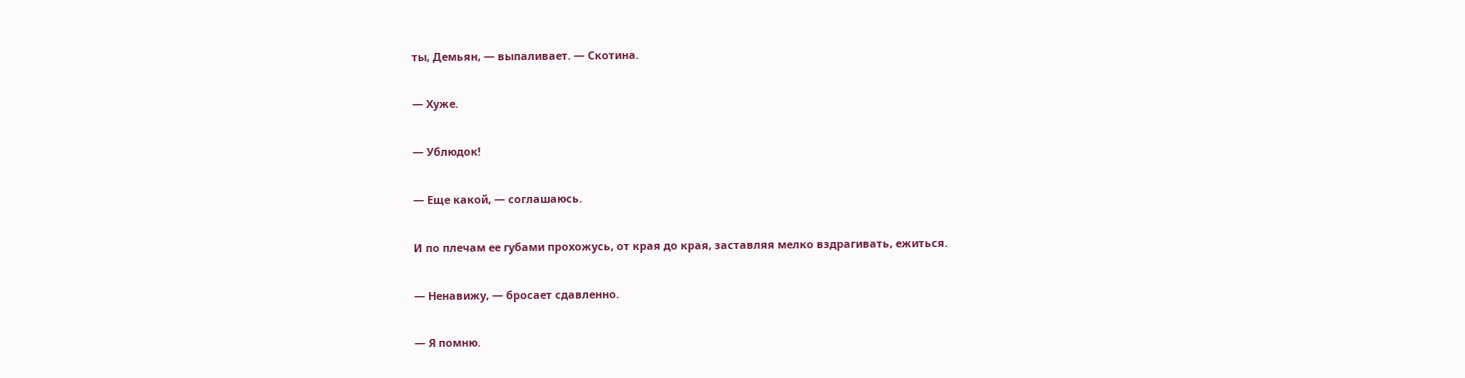ты, Демьян, — выпаливает. — Скотина.

— Хуже.

— Ублюдок!

— Еще какой, — соглашаюсь.

И по плечам ее губами прохожусь, от края до края, заставляя мелко вздрагивать, ежиться.

— Ненавижу, — бросает сдавленно.

— Я помню.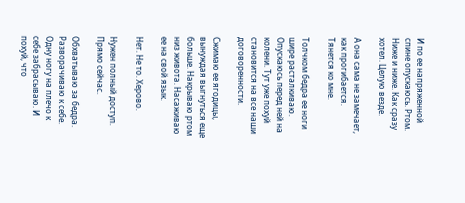И по ее напряженной спине опускаюсь. Ртом. Ниже и ниже. Как сразу хотел. Целую везде.

А она сама не замечает, как прогибается. Тянется ко мне.

Толчком бедра ее ноги шире расталкиваю. Опускаюсь перед ней на колени. Тут уже похуй становится на все наши договоренности.

Сжимаю ее ягодицы, вынуждая выгнуться еще больше. Накрываю ртом низ живота. Насаживаю ее на свой язык.

Нет. Не то. Херово.

Нужен полный доступ. Прямо сейчас.

Обхватываю за бедра. Разворачиваю к себе. Одну ногу на плечо к себе забрасываю. И похуй, что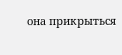она прикрыться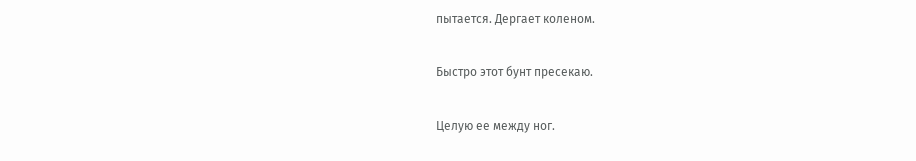пытается. Дергает коленом.

Быстро этот бунт пресекаю.

Целую ее между ног.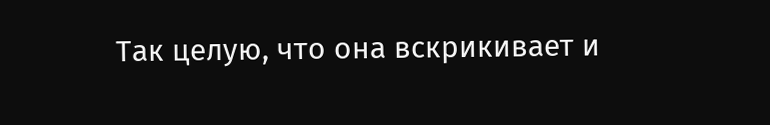Так целую, что она вскрикивает и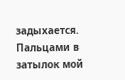задыхается. Пальцами в затылок мой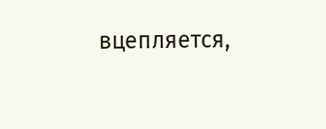вцепляется,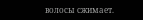волосы сжимает.